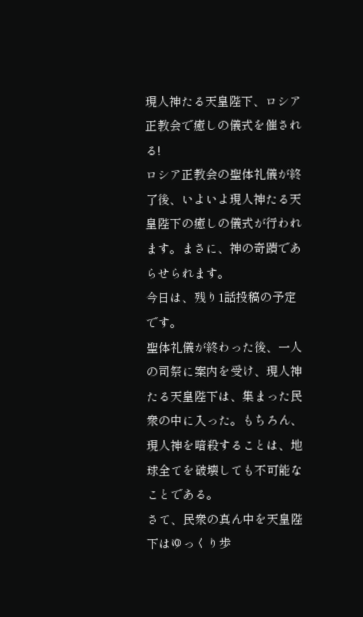現人神たる天皇陛下、ロシア正教会で癒しの儀式を催される!
ロシア正教会の聖体礼儀が終了後、いよいよ現人神たる天皇陛下の癒しの儀式が行われます。まさに、神の奇蹟であらせられます。
今日は、残り1話投稿の予定です。
聖体礼儀が終わった後、一人の司祭に案内を受け、現人神たる天皇陛下は、集まった民衆の中に入った。もちろん、現人神を暗殺することは、地球全てを破壊しても不可能なことである。
さて、民衆の真ん中を天皇陛下はゆっくり歩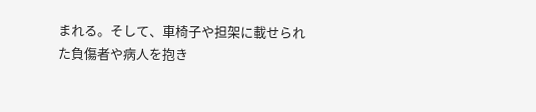まれる。そして、車椅子や担架に載せられた負傷者や病人を抱き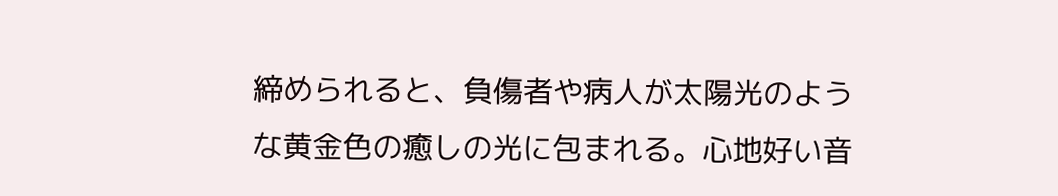締められると、負傷者や病人が太陽光のような黄金色の癒しの光に包まれる。心地好い音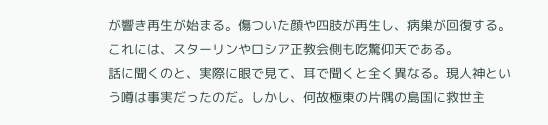が響き再生が始まる。傷ついた顔や四肢が再生し、病巣が回復する。これには、スターリンやロシア正教会側も吃驚仰天である。
話に聞くのと、実際に眼で見て、耳で聞くと全く異なる。現人神という噂は事実だったのだ。しかし、何故極東の片隅の島国に救世主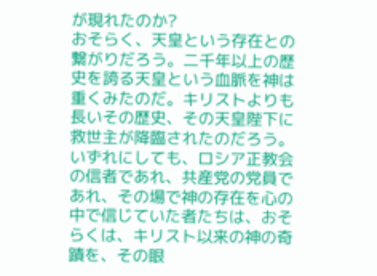が現れたのか?
おそらく、天皇という存在との繋がりだろう。二千年以上の歴史を誇る天皇という血脈を神は重くみたのだ。キリストよりも長いその歴史、その天皇陛下に救世主が降臨されたのだろう。
いずれにしても、ロシア正教会の信者であれ、共産党の党員であれ、その場で神の存在を心の中で信じていた者たちは、おそらくは、キリスト以来の神の奇蹟を、その眼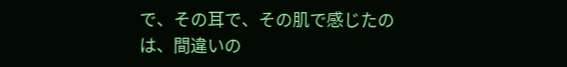で、その耳で、その肌で感じたのは、間違いの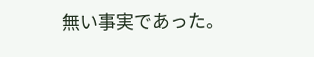無い事実であった。